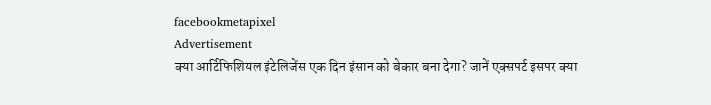facebookmetapixel
Advertisement
क्या आर्टिफिशियल इंटेलिजेंस एक दिन इंसान को बेकार बना देगा? जानें एक्सपर्ट इसपर क्या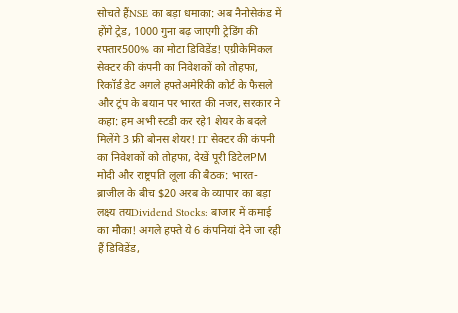सोचते हैंNSE का बड़ा धमाका: अब नैनोसेकंड में होंगे ट्रेड, 1000 गुना बढ़ जाएगी ट्रेडिंग की रफ्तार500% का मोटा डिविडेंड! एग्रीकेमिकल सेक्टर की कंपनी का निवेशकों को तोहफा, रिकॉर्ड डेट अगले हफ्तेअमेरिकी कोर्ट के फैसले और ट्रंप के बयान पर भारत की नजर, सरकार ने कहा: हम अभी स्टडी कर रहे1 शेयर के बदले मिलेंगे 3 फ्री बोनस शेयर! IT सेक्टर की कंपनी का निवेशकों को तोहफा, देखें पूरी डिटेलPM मोदी और राष्ट्रपति लूला की बैठक: भारत-ब्राजील के बीच $20 अरब के व्यापार का बड़ा लक्ष्य तयDividend Stocks: बाजार में कमाई का मौका! अगले हफ्ते ये 6 कंपनियां देने जा रही हैं डिविडेंड,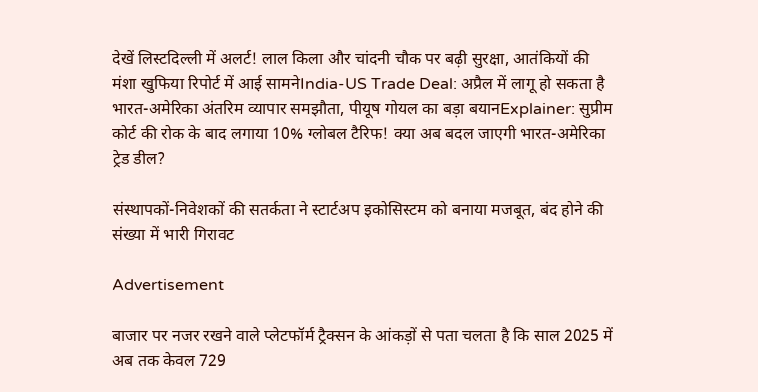देखें लिस्टदिल्ली में अलर्ट! लाल किला और चांदनी चौक पर बढ़ी सुरक्षा, आतंकियों की मंशा खुफिया रिपोर्ट में आई सामनेIndia-US Trade Deal: अप्रैल में लागू हो सकता है भारत-अमेरिका अंतरिम व्यापार समझौता, पीयूष गोयल का बड़ा बयानExplainer: सुप्रीम कोर्ट की रोक के बाद लगाया 10% ग्लोबल टैरिफ! क्या अब बदल जाएगी भारत-अमेरिका ट्रेड डील?

संस्थापकों-निवेशकों की सतर्कता ने स्टार्टअप इकोसिस्टम को बनाया मजबूत, बंद होने की संख्या में भारी गिरावट

Advertisement

बाजार पर नजर रखने वाले प्लेटफॉर्म ट्रैक्सन के आंकड़ों से पता चलता है कि साल 2025 में अब तक केवल 729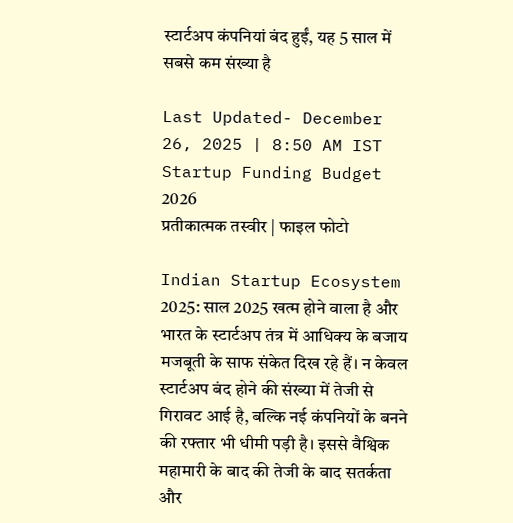स्टार्टअप कंपनियां बंद हुईं, यह 5 साल में सबसे कम संख्या है

Last Updated- December 26, 2025 | 8:50 AM IST
Startup Funding Budget 2026
प्रतीकात्मक तस्वीर | फाइल फोटो

Indian Startup Ecosystem 2025: साल 2025 खत्म होने वाला है और भारत के स्टार्टअप तंत्र में आधिक्य के बजाय मजबूती के साफ संकेत दिख रहे हैं। न केवल स्टार्टअप बंद होने की संख्या में तेजी से गिरावट आई है, बल्कि नई कंपनियों के बनने की रफ्तार भी धीमी पड़ी है। इससे वैश्विक महामारी के बाद की तेजी के बाद सतर्कता और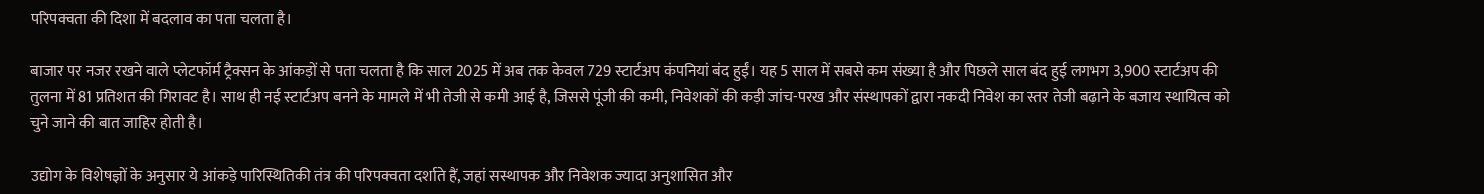परिपक्वता की दिशा में बदलाव का पता चलता है।

बाजार पर नजर रखने वाले प्लेटफॉर्म ट्रैक्सन के आंकड़ों से पता चलता है कि साल 2025 में अब तक केवल 729 स्टार्टअप कंपनियां बंद हुईं। यह 5 साल में सबसे कम संख्या है और पिछले साल बंद हुई लगभग 3,900 स्टार्टअप की तुलना में 81 प्रतिशत की गिरावट है। साथ ही नई स्टार्टअप बनने के मामले में भी तेजी से कमी आई है, जिससे पूंजी की कमी, निवेशकों की कड़ी जांच-परख और संस्थापकों द्वारा नकदी निवेश का स्तर तेजी बढ़ाने के बजाय स्थायित्व को चुने जाने की बात जाहिर होती है।

उद्योग के विशेषज्ञों के अनुसार ये आंकड़े पारिस्थितिकी तंत्र की परिपक्वता दर्शाते हैं, जहां सस्थापक और निवेशक ज्यादा अनुशासित और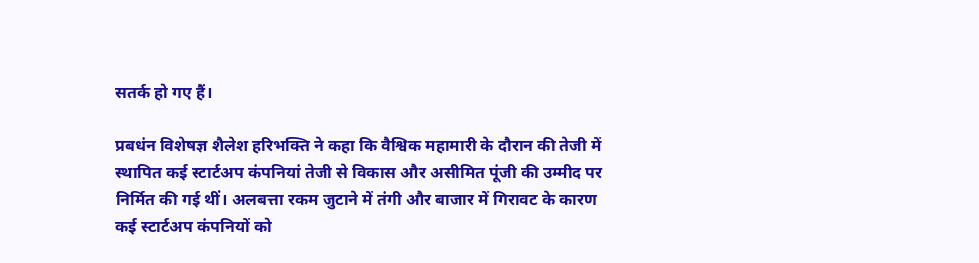सतर्क हो गए हैं।

प्रबधंन विशेषज्ञ शैलेश हरिभक्ति ने कहा कि वैश्विक महामारी के दौरान की तेजी में स्थापित कई स्टार्टअप कंपनियां तेजी से विकास और असीमित पूंजी की उम्मीद पर निर्मित की गई थीं। अलबत्ता रकम जुटाने में तंगी और बाजार में गिरावट के कारण कई स्टार्टअप कंपनियों को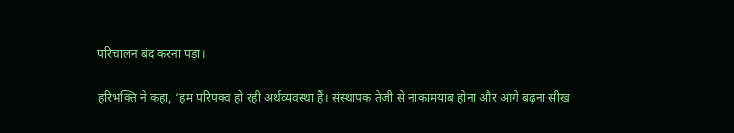परिचालन बंद करना पड़ा।

हरिभक्ति ने कहा, ‘हम परिपक्व हो रही अर्थव्यवस्था हैं। संस्थापक तेजी से नाकामयाब होना और आगे बढ़ना सीख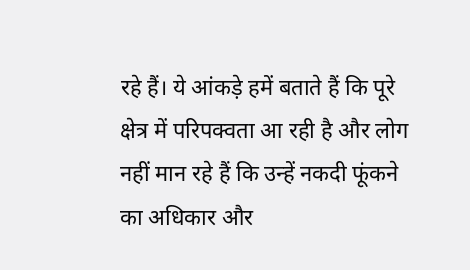रहे हैं। ये आंकड़े हमें बताते हैं कि पूरे क्षेत्र में परिपक्वता आ रही है और लोग नहीं मान रहे हैं कि उन्हें नकदी फूंकने का अधिकार और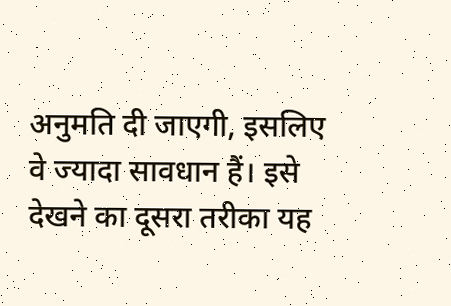अनुमति दी जाएगी, इसलिए वे ज्यादा सावधान हैं। इसे देखने का दूसरा तरीका यह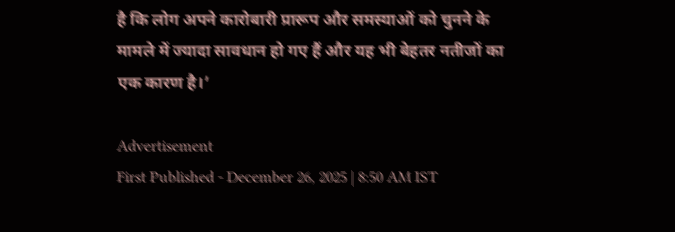है कि लोग अपने कारोबारी प्रारूप और समस्याओं को चुनने के मामले में ज्यादा सावधान हो गए हैं और यह भी बेहतर नतीजों का एक कारण है।’

Advertisement
First Published - December 26, 2025 | 8:50 AM IST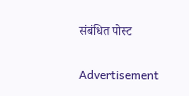संबंधित पोस्ट

Advertisement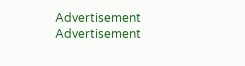Advertisement
Advertisement